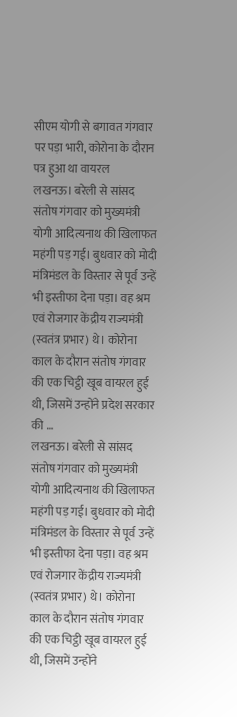सीएम योगी से बगावत गंगवार पर पड़ा भारी, कोरोना के दौरान पत्र हुआ था वायरल
लखनऊ। बरेली से सांसद संतोष गंगवार को मुख्यमंत्री योगी आदित्यनाथ की खिलाफत महंगी पड़ गई। बुधवार को मोदी मंत्रिमंडल के विस्तार से पूर्व उन्हें भी इस्तीफा देना पड़ा। वह श्रम एवं रोजगार केंद्रीय राज्यमंत्री (स्वतंत्र प्रभार) थे। कोरोना काल के दौरान संतोष गंगवार की एक चिट्ठी खूब वायरल हुई थी, जिसमें उन्होंने प्रदेश सरकार की …
लखनऊ। बरेली से सांसद संतोष गंगवार को मुख्यमंत्री योगी आदित्यनाथ की खिलाफत महंगी पड़ गई। बुधवार को मोदी मंत्रिमंडल के विस्तार से पूर्व उन्हें भी इस्तीफा देना पड़ा। वह श्रम एवं रोजगार केंद्रीय राज्यमंत्री (स्वतंत्र प्रभार) थे। कोरोना काल के दौरान संतोष गंगवार की एक चिट्ठी खूब वायरल हुई थी, जिसमें उन्होंने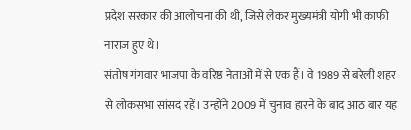प्रदेश सरकार की आलोचना की थी, जिसे लेकर मुख्यमंत्री योगी भी काफी नाराज हुए थे।
संतोष गंगवार भाजपा के वरिष्ठ नेताओं में से एक हैं। वे 1989 से बरेली शहर से लोकसभा सांसद रहें। उन्होंने 2009 में चुनाव हारने के बाद आठ बार यह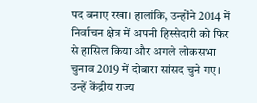पद बनाए रखा। हालांकि, उन्होंने 2014 में निर्वाचन क्षेत्र में अपनी हिस्सेदारी को फिर से हासिल किया और अगले लोकसभा चुनाव 2019 में दोबारा सांसद चुने गए। उन्हें केंद्रीय राज्य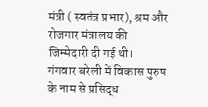मंत्री ( स्वतंत्र प्रभार), श्रम और रोजगार मंत्रालय की जिम्मेदारी दी गई थी।
गंगवार बरेली में विकास पुरुष के नाम से प्रसिद्ध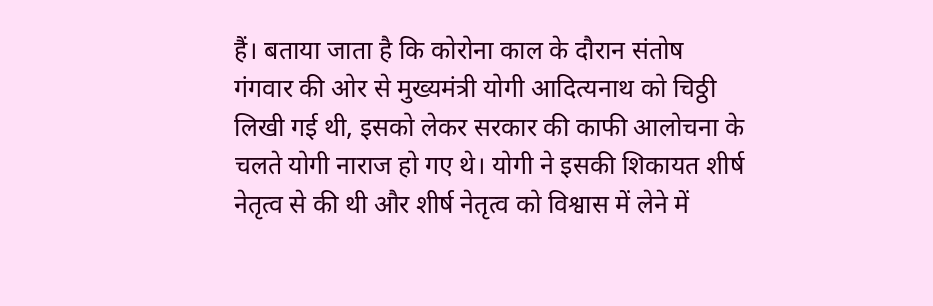हैं। बताया जाता है कि कोरोना काल के दौरान संतोष गंगवार की ओर से मुख्यमंत्री योगी आदित्यनाथ को चिठ्ठी लिखी गई थी, इसको लेकर सरकार की काफी आलोचना के चलते योगी नाराज हो गए थे। योगी ने इसकी शिकायत शीर्ष नेतृत्व से की थी और शीर्ष नेतृत्व को विश्वास में लेने में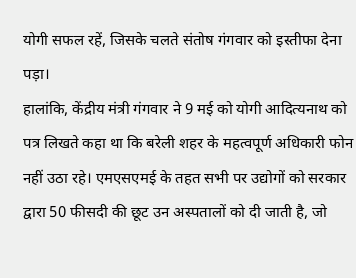योगी सफल रहें, जिसके चलते संतोष गंगवार को इस्तीफा देना पड़ा।
हालांकि, केंद्रीय मंत्री गंगवार ने 9 मई को योगी आदित्यनाथ को पत्र लिखते कहा था कि बरेली शहर के महत्वपूर्ण अधिकारी फोन नहीं उठा रहे। एमएसएमई के तहत सभी पर उद्योगों को सरकार द्वारा 50 फीसदी की छूट उन अस्पतालों को दी जाती है, जो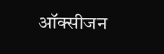ऑक्सीजन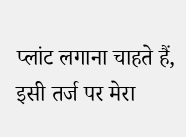प्लांट लगाना चाहते हैं, इसी तर्ज पर मेरा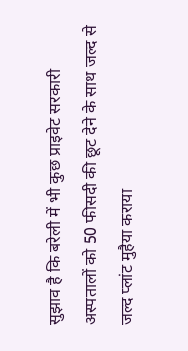सुझाव है कि बरेली में भी कुछ प्राइवेट सरकारी अस्पतालों को 50 फीसदी की छूट देने के साथ जल्द से जल्द प्लांट मुहैया कराया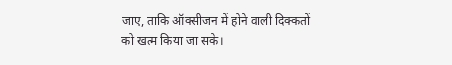जाए, ताकि ऑक्सीजन में होने वाली दिक्कतों को खत्म किया जा सके।